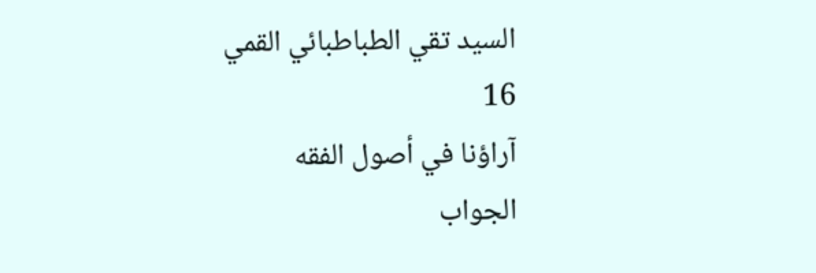السيد تقي الطباطبائي القمي
16
آراؤنا في أصول الفقه
الجواب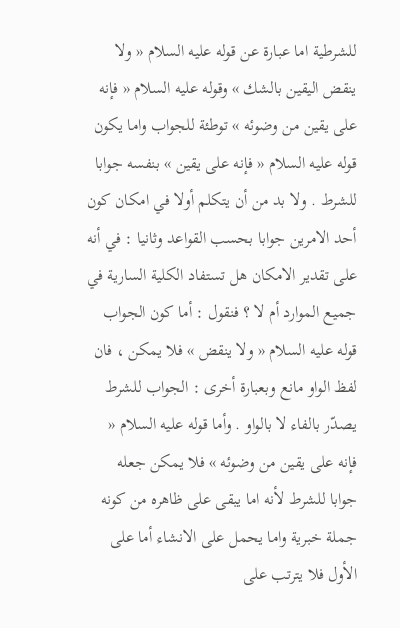للشرطية اما عبارة عن قوله عليه السلام « ولا ينقض اليقين بالشك » وقوله عليه السلام « فإنه على يقين من وضوئه » توطئة للجواب واما يكون قوله عليه السلام « فإنه على يقين » بنفسه جوابا للشرط . ولا بد من أن يتكلم أولا في امكان كون أحد الامرين جوابا بحسب القواعد وثانيا : في أنه على تقدير الامكان هل تستفاد الكلية السارية في جميع الموارد أم لا ؟ فنقول : أما كون الجواب قوله عليه السلام « ولا ينقض » فلا يمكن ، فان لفظ الواو مانع وبعبارة أخرى : الجواب للشرط يصدّر بالفاء لا بالواو . وأما قوله عليه السلام « فإنه على يقين من وضوئه » فلا يمكن جعله جوابا للشرط لأنه اما يبقى على ظاهره من كونه جملة خبرية واما يحمل على الانشاء أما على الأول فلا يترتب على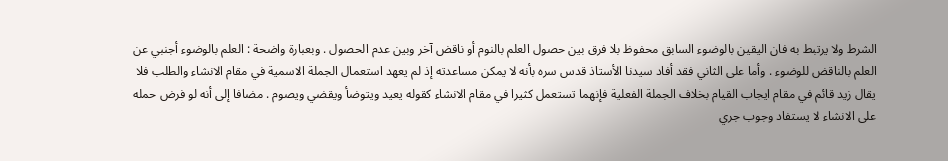الشرط ولا يرتبط به فان اليقين بالوضوء السابق محفوظ بلا فرق بين حصول العلم بالنوم أو ناقض آخر وبين عدم الحصول . وبعبارة واضحة : العلم بالوضوء أجنبي عن العلم بالناقض للوضوء . وأما على الثاني فقد أفاد سيدنا الأستاذ قدس سره بأنه لا يمكن مساعدته إذ لم يعهد استعمال الجملة الاسمية في مقام الانشاء والطلب فلا يقال زيد قائم في مقام ايجاب القيام بخلاف الجملة الفعلية فإنهما تستعمل كثيرا في مقام الانشاء كقوله يعيد ويتوضأ ويقضي ويصوم . مضافا إلى أنه لو فرض حمله على الانشاء لا يستفاد وجوب جري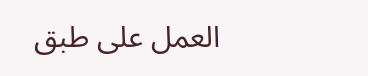العمل على طبق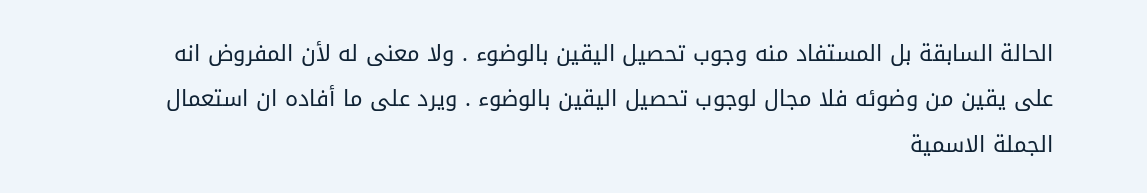الحالة السابقة بل المستفاد منه وجوب تحصيل اليقين بالوضوء . ولا معنى له لأن المفروض انه على يقين من وضوئه فلا مجال لوجوب تحصيل اليقين بالوضوء . ويرد على ما أفاده ان استعمال الجملة الاسمية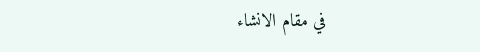في مقام الانشاء